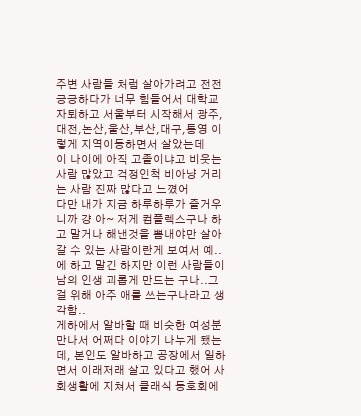주변 사람들 처럼 살아가려고 전전긍긍하다가 너무 힘들어서 대학교 자퇴하고 서울부터 시작해서 광주,대전,논산,울산,부산,대구,통영 이렇게 지역이동하면서 살았는데
이 나이에 아직 고졸이냐고 비웃는 사람 많았고 걱정인척 비아냥 거리는 사람 진짜 많다고 느꼈어
다만 내가 지금 하루하루가 즐거우니까 걍 아~ 저게 컴플렉스구나 하고 말거나 해낸것을 뽐내야만 살아갈 수 있는 사람이란게 보여서 예..에 하고 말긴 하지만 이런 사람들이 남의 인생 괴롭게 만드는 구나..그걸 위해 아주 애를 쓰는구나라고 생각함..
게하에서 알바할 때 비슷한 여성분 만나서 어쩌다 이야기 나누게 됐는데, 본인도 알바하고 공장에서 일하면서 이래저래 살고 있다고 했어 사회생활에 지쳐서 클래식 동호회에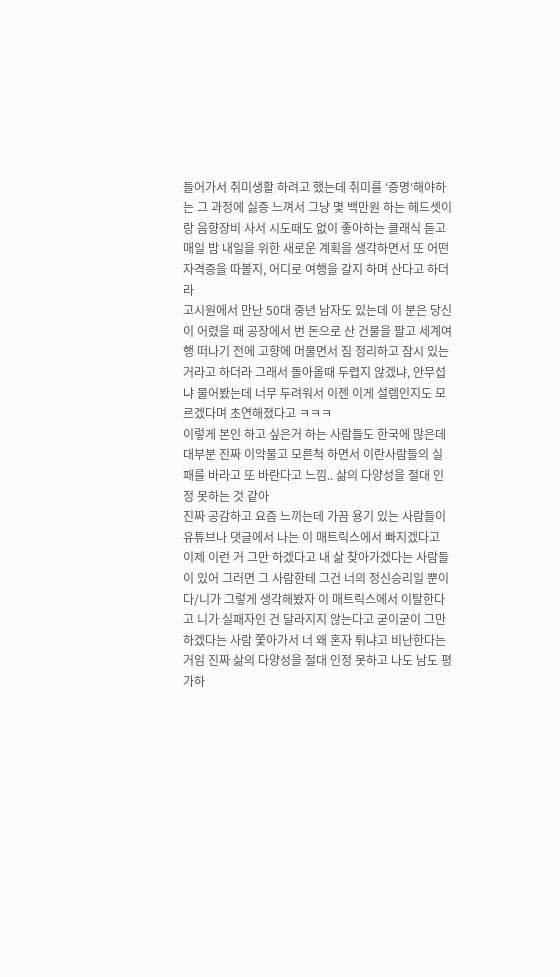들어가서 취미생활 하려고 했는데 취미를 ‘증명‘해야하는 그 과정에 싫증 느껴서 그냥 몇 백만원 하는 헤드셋이랑 음향장비 사서 시도때도 없이 좋아하는 클래식 듣고 매일 밤 내일을 위한 새로운 계획을 생각하면서 또 어떤 자격증을 따볼지, 어디로 여행을 갈지 하며 산다고 하더라
고시원에서 만난 50대 중년 남자도 있는데 이 분은 당신이 어렸을 때 공장에서 번 돈으로 산 건물을 팔고 세계여행 떠나기 전에 고향에 머물면서 짐 정리하고 잠시 있는거라고 하더라 그래서 돌아올때 두렵지 않겠냐, 안무섭냐 물어봤는데 너무 두려워서 이젠 이게 설렘인지도 모르겠다며 초연해졌다고 ㅋㅋㅋ
이렇게 본인 하고 싶은거 하는 사람들도 한국에 많은데 대부분 진짜 이악물고 모른척 하면서 이란사람들의 실패를 바라고 또 바란다고 느낌.. 삶의 다양성을 절대 인정 못하는 것 같아
진짜 공감하고 요즘 느끼는데 가끔 용기 있는 사람들이 유튜브나 댓글에서 나는 이 매트릭스에서 빠지겠다고 이제 이런 거 그만 하겠다고 내 삶 찾아가겠다는 사람들이 있어 그러면 그 사람한테 그건 너의 정신승리일 뿐이다/니가 그렇게 생각해봤자 이 매트릭스에서 이탈한다고 니가 실패자인 건 달라지지 않는다고 굳이굳이 그만하겠다는 사람 쫓아가서 너 왜 혼자 튀냐고 비난한다는 거임 진짜 삶의 다양성을 절대 인정 못하고 나도 남도 평가하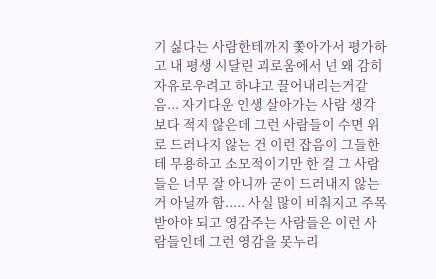기 싫다는 사람한테까지 쫓아가서 평가하고 내 평생 시달린 괴로움에서 넌 왜 감히 자유로우려고 하냐고 끌어내리는거같음... 자기다운 인생 살아가는 사람 생각보다 적지 않은데 그런 사람들이 수면 위로 드러나지 않는 건 이런 잡음이 그들한테 무용하고 소모적이기만 한 걸 그 사람들은 너무 잘 아니까 굳이 드러내지 않는 거 아닐까 함..... 사실 많이 비춰지고 주목받아야 되고 영감주는 사람들은 이런 사람들인데 그런 영감을 못누리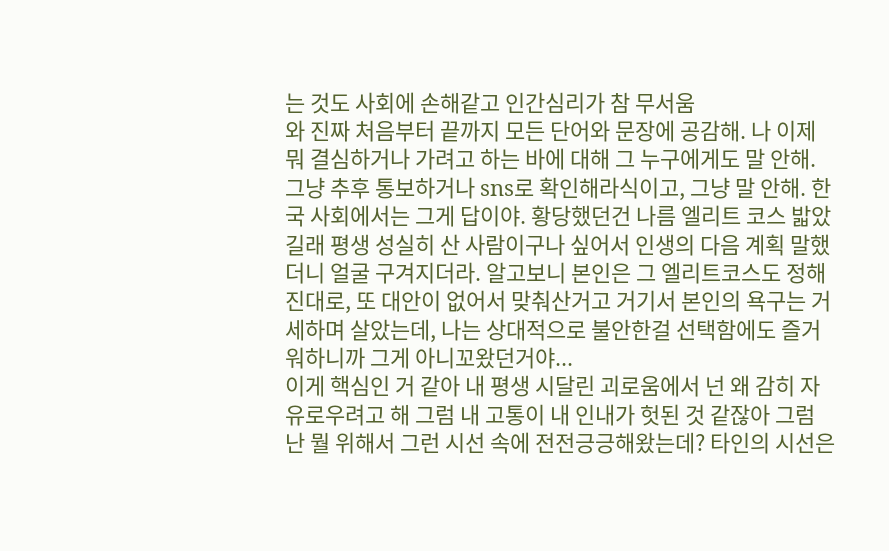는 것도 사회에 손해같고 인간심리가 참 무서움
와 진짜 처음부터 끝까지 모든 단어와 문장에 공감해. 나 이제 뭐 결심하거나 가려고 하는 바에 대해 그 누구에게도 말 안해. 그냥 추후 통보하거나 sns로 확인해라식이고, 그냥 말 안해. 한국 사회에서는 그게 답이야. 황당했던건 나름 엘리트 코스 밟았길래 평생 성실히 산 사람이구나 싶어서 인생의 다음 계획 말했더니 얼굴 구겨지더라. 알고보니 본인은 그 엘리트코스도 정해진대로, 또 대안이 없어서 맞춰산거고 거기서 본인의 욕구는 거세하며 살았는데, 나는 상대적으로 불안한걸 선택함에도 즐거워하니까 그게 아니꼬왔던거야...
이게 핵심인 거 같아 내 평생 시달린 괴로움에서 넌 왜 감히 자유로우려고 해 그럼 내 고통이 내 인내가 헛된 것 같잖아 그럼 난 뭘 위해서 그런 시선 속에 전전긍긍해왔는데? 타인의 시선은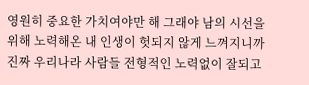영원히 중요한 가치여야만 해 그래야 남의 시선을 위해 노력해온 내 인생이 헛되지 않게 느껴지니까
진짜 우리나라 사람들 전형적인 노력없이 잘되고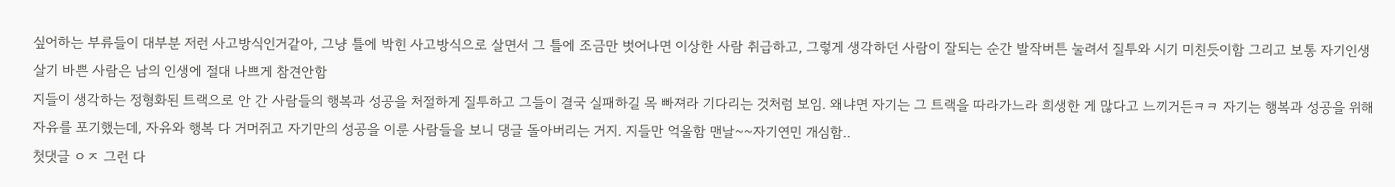싶어하는 부류들이 대부분 저런 사고방식인거같아, 그냥 틀에 박힌 사고방식으로 살면서 그 틀에 조금만 벗어나면 이상한 사람 취급하고, 그렇게 생각하던 사람이 잘되는 순간 발작버튼 눌려서 질투와 시기 미친듯이함 그리고 보통 자기인생 살기 바쁜 사람은 남의 인생에 절대 나쁘게 참견안함
지들이 생각하는 정형화된 트랙으로 안 간 사람들의 행복과 성공을 처절하게 질투하고 그들이 결국 실패하길 목 빠져라 기다리는 것처럼 보임. 왜냐면 자기는 그 트랙을 따라가느라 희생한 게 많다고 느끼거든ㅋㅋ 자기는 행복과 성공을 위해 자유를 포기했는데, 자유와 행복 다 거머쥐고 자기만의 성공을 이룬 사람들을 보니 댕글 돌아버리는 거지. 지들만 억울함 맨날~~자기연민 개심함..
첫댓글 ㅇㅈ 그런 다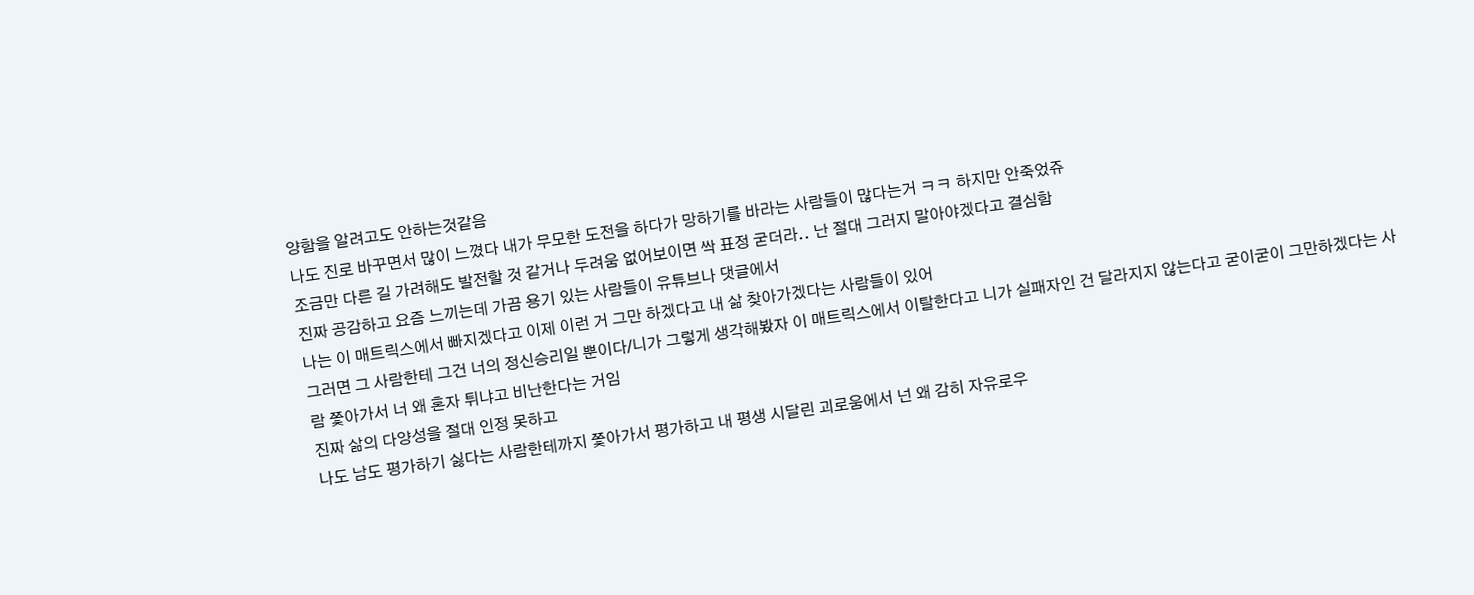양함을 알려고도 안하는것같음
나도 진로 바꾸면서 많이 느꼈다 내가 무모한 도전을 하다가 망하기를 바라는 사람들이 많다는거 ㅋㅋ 하지만 안죽었쥬
조금만 다른 길 가려해도 발전할 것 같거나 두려움 없어보이면 싹 표정 굳더라.. 난 절대 그러지 말아야겠다고 결심함
진짜 공감하고 요즘 느끼는데 가끔 용기 있는 사람들이 유튜브나 댓글에서
나는 이 매트릭스에서 빠지겠다고 이제 이런 거 그만 하겠다고 내 삶 찾아가겠다는 사람들이 있어
그러면 그 사람한테 그건 너의 정신승리일 뿐이다/니가 그렇게 생각해봤자 이 매트릭스에서 이탈한다고 니가 실패자인 건 달라지지 않는다고 굳이굳이 그만하겠다는 사람 쫓아가서 너 왜 혼자 튀냐고 비난한다는 거임
진짜 삶의 다양성을 절대 인정 못하고
나도 남도 평가하기 싫다는 사람한테까지 쫓아가서 평가하고 내 평생 시달린 괴로움에서 넌 왜 감히 자유로우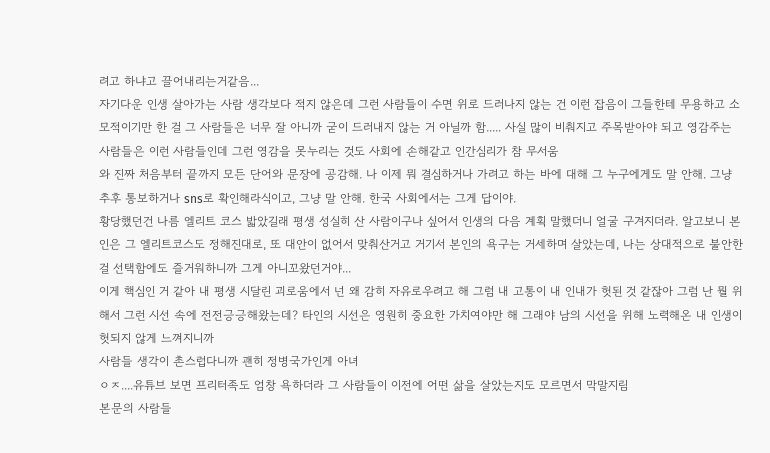려고 하냐고 끌어내리는거같음...
자기다운 인생 살아가는 사람 생각보다 적지 않은데 그런 사람들이 수면 위로 드러나지 않는 건 이런 잡음이 그들한테 무용하고 소모적이기만 한 걸 그 사람들은 너무 잘 아니까 굳이 드러내지 않는 거 아닐까 함..... 사실 많이 비춰지고 주목받아야 되고 영감주는 사람들은 이런 사람들인데 그런 영감을 못누리는 것도 사회에 손해같고 인간심리가 참 무서움
와 진짜 처음부터 끝까지 모든 단어와 문장에 공감해. 나 이제 뭐 결심하거나 가려고 하는 바에 대해 그 누구에게도 말 안해. 그냥 추후 통보하거나 sns로 확인해라식이고, 그냥 말 안해. 한국 사회에서는 그게 답이야.
황당했던건 나름 엘리트 코스 밟았길래 평생 성실히 산 사람이구나 싶어서 인생의 다음 계획 말했더니 얼굴 구겨지더라. 알고보니 본인은 그 엘리트코스도 정해진대로, 또 대안이 없어서 맞춰산거고 거기서 본인의 욕구는 거세하며 살았는데, 나는 상대적으로 불안한걸 선택함에도 즐거워하니까 그게 아니꼬왔던거야...
이게 핵심인 거 같아 내 평생 시달린 괴로움에서 넌 왜 감히 자유로우려고 해 그럼 내 고통이 내 인내가 헛된 것 같잖아 그럼 난 뭘 위해서 그런 시선 속에 전전긍긍해왔는데? 타인의 시선은 영원히 중요한 가치여야만 해 그래야 남의 시선을 위해 노력해온 내 인생이 헛되지 않게 느껴지니까
사람들 생각이 촌스럽다니까 괜히 정병국가인게 아녀
ㅇㅈ....유튜브 보면 프리터족도 엄창 욕하더라 그 사람들이 이전에 어떤 삶을 살았는지도 모르면서 막말지림
본문의 사람들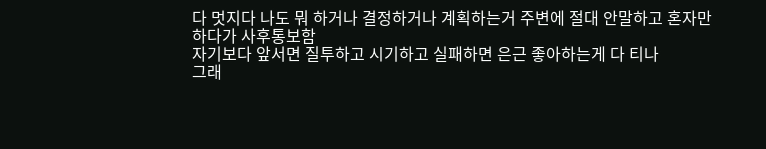다 멋지다 나도 뭐 하거나 결정하거나 계획하는거 주변에 절대 안말하고 혼자만 하다가 사후통보함
자기보다 앞서면 질투하고 시기하고 실패하면 은근 좋아하는게 다 티나
그래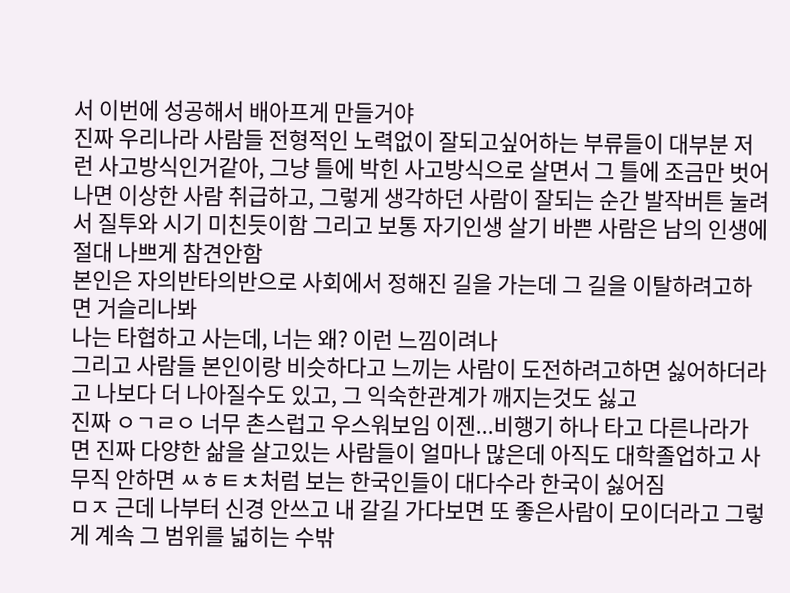서 이번에 성공해서 배아프게 만들거야
진짜 우리나라 사람들 전형적인 노력없이 잘되고싶어하는 부류들이 대부분 저런 사고방식인거같아, 그냥 틀에 박힌 사고방식으로 살면서 그 틀에 조금만 벗어나면 이상한 사람 취급하고, 그렇게 생각하던 사람이 잘되는 순간 발작버튼 눌려서 질투와 시기 미친듯이함 그리고 보통 자기인생 살기 바쁜 사람은 남의 인생에 절대 나쁘게 참견안함
본인은 자의반타의반으로 사회에서 정해진 길을 가는데 그 길을 이탈하려고하면 거슬리나봐
나는 타협하고 사는데, 너는 왜? 이런 느낌이려나
그리고 사람들 본인이랑 비슷하다고 느끼는 사람이 도전하려고하면 싫어하더라고 나보다 더 나아질수도 있고, 그 익숙한관계가 깨지는것도 싫고
진짜 ㅇㄱㄹㅇ 너무 촌스럽고 우스워보임 이젠...비행기 하나 타고 다른나라가면 진짜 다양한 삶을 살고있는 사람들이 얼마나 많은데 아직도 대학졸업하고 사무직 안하면 ㅆㅎㅌㅊ처럼 보는 한국인들이 대다수라 한국이 싫어짐
ㅁㅈ 근데 나부터 신경 안쓰고 내 갈길 가다보면 또 좋은사람이 모이더라고 그렇게 계속 그 범위를 넓히는 수밖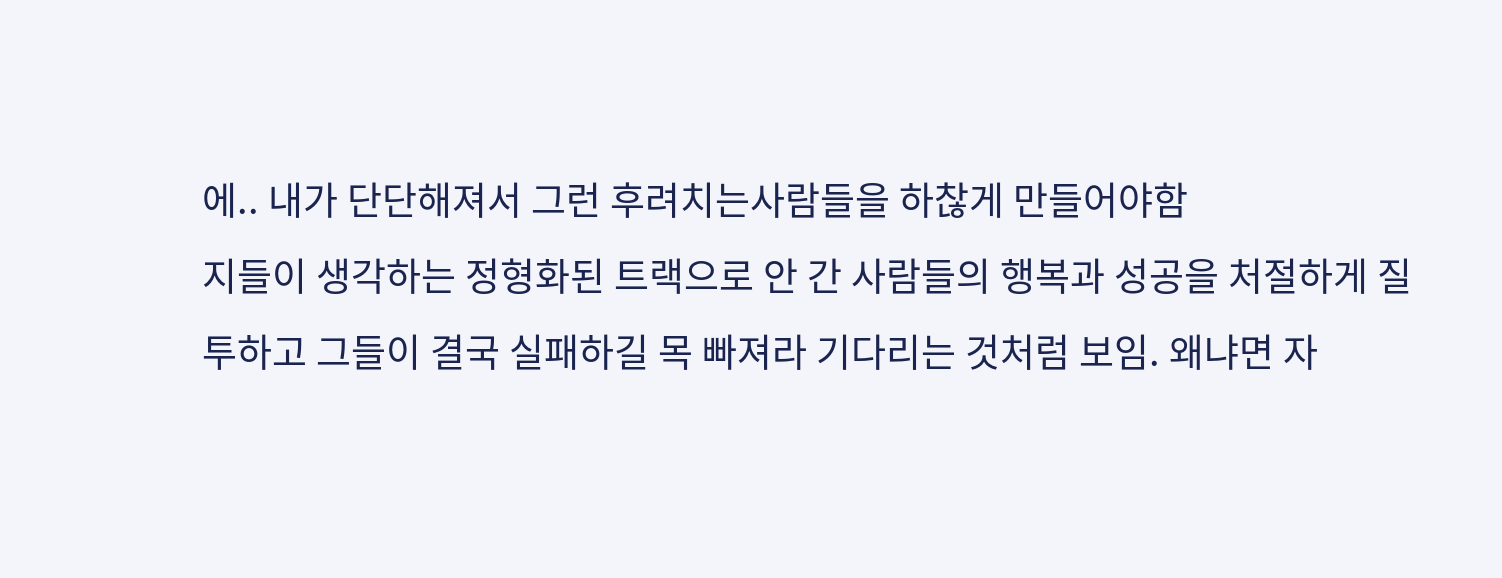에.. 내가 단단해져서 그런 후려치는사람들을 하찮게 만들어야함
지들이 생각하는 정형화된 트랙으로 안 간 사람들의 행복과 성공을 처절하게 질투하고 그들이 결국 실패하길 목 빠져라 기다리는 것처럼 보임. 왜냐면 자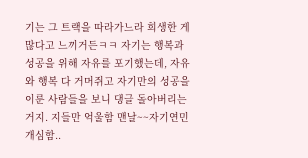기는 그 트랙을 따라가느라 희생한 게 많다고 느끼거든ㅋㅋ 자기는 행복과 성공을 위해 자유를 포기했는데, 자유와 행복 다 거머쥐고 자기만의 성공을 이룬 사람들을 보니 댕글 돌아버리는 거지. 지들만 억울함 맨날~~자기연민 개심함..